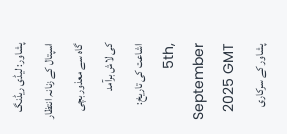پشاور: لیڈی ریڈنگ اسپتال کے زنانہ انتظار گاہ سے معذور بچی کی لاش برآمد
اشاعت کی تاریخ: 5th, September 2025 GMT
پشاور کے سرکاری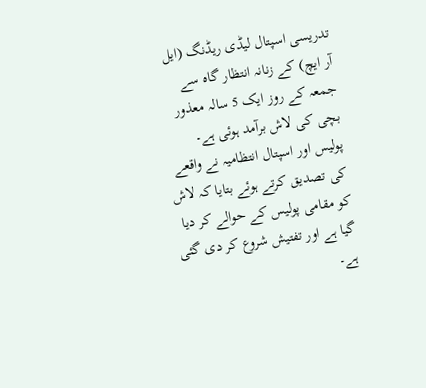تدریسی اسپتال لیڈی ریڈنگ (ایل آر ایچ) کے زنانہ انتظار گاہ سے جمعہ کے روز ایک 5 سالہ معذور بچی کی لاش برآمد ہوئی ہے۔
پولیس اور اسپتال انتظامیہ نے واقعے کی تصدیق کرتے ہوئے بتایا کہ لاش کو مقامی پولیس کے حوالے کر دیا گیا ہے اور تفتیش شروع کر دی گئی ہے۔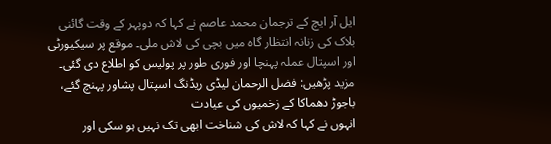ایل آر ایچ کے ترجمان محمد عاصم نے کہا کہ دوپہر کے وقت گائنی بلاک کی زنانہ انتظار گاہ میں بچی کی لاش ملی۔ موقع پر سیکیورٹی اور اسپتال عملہ پہنچا اور فوری طور پر پولیس کو اطلاع دی گئی۔
مزید پڑھیں: فضل الرحمان لیڈی ریڈنگ اسپتال پشاور پہنچ گئے، باجوڑ دھماکا کے زخمیوں کی عیادت
انہوں نے کہا کہ لاش کی شناخت ابھی تک نہیں ہو سکی اور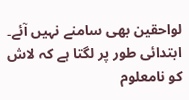لواحقین بھی سامنے نہیں آئے۔ ابتدائی طور پر لگتا ہے کہ لاش کو نامعلوم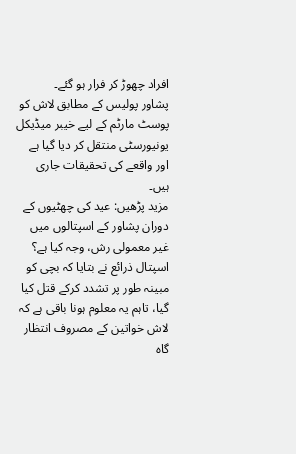افراد چھوڑ کر فرار ہو گئے۔
پشاور پولیس کے مطابق لاش کو پوسٹ مارٹم کے لیے خیبر میڈیکل یونیورسٹی منتقل کر دیا گیا ہے اور واقعے کی تحقیقات جاری ہیں۔
مزید پڑھیں: عید کی چھٹیوں کے دوران پشاور کے اسپتالوں میں غیر معمولی رش، وجہ کیا ہے؟
اسپتال ذرائع نے بتایا کہ بچی کو مبینہ طور پر تشدد کرکے قتل کیا گیا، تاہم یہ معلوم ہونا باقی ہے کہ لاش خواتین کے مصروف انتظار گاہ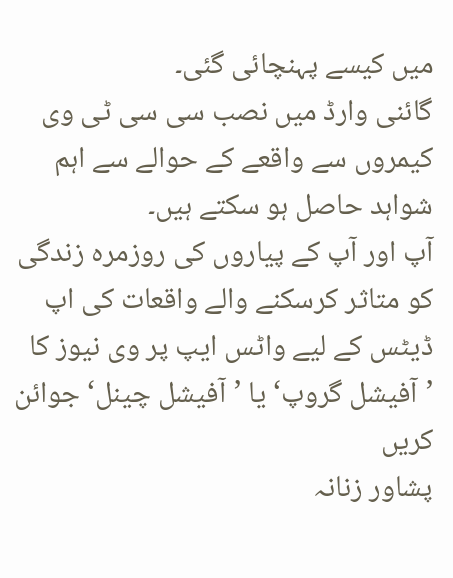میں کیسے پہنچائی گئی۔
گائنی وارڈ میں نصب سی سی ٹی وی کیمروں سے واقعے کے حوالے سے اہم شواہد حاصل ہو سکتے ہیں۔
آپ اور آپ کے پیاروں کی روزمرہ زندگی کو متاثر کرسکنے والے واقعات کی اپ ڈیٹس کے لیے واٹس ایپ پر وی نیوز کا ’آفیشل گروپ‘ یا ’آفیشل چینل‘ جوائن کریں
پشاور زنانہ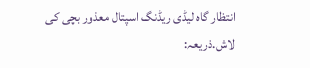انتظار گاہ لیڈی ریڈنگ اسپتال معذور بچی کی لاش.ذریعہ: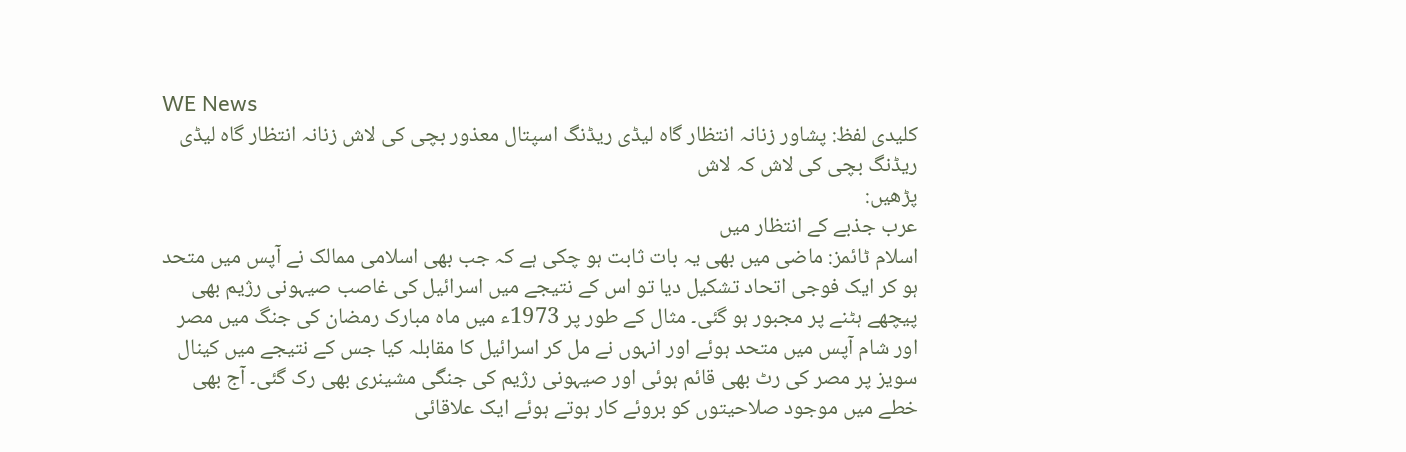WE News
کلیدی لفظ: پشاور زنانہ انتظار گاہ لیڈی ریڈنگ اسپتال معذور بچی کی لاش زنانہ انتظار گاہ لیڈی ریڈنگ بچی کی لاش کہ لاش
پڑھیں:
عرب جذبے کے انتظار میں
اسلام ٹائمز: ماضی میں بھی یہ بات ثابت ہو چکی ہے کہ جب بھی اسلامی ممالک نے آپس میں متحد ہو کر ایک فوجی اتحاد تشکیل دیا تو اس کے نتیجے میں اسرائیل کی غاصب صیہونی رژیم بھی پیچھے ہٹنے پر مجبور ہو گئی۔ مثال کے طور پر 1973ء میں ماہ مبارک رمضان کی جنگ میں مصر اور شام آپس میں متحد ہوئے اور انہوں نے مل کر اسرائیل کا مقابلہ کیا جس کے نتیجے میں کینال سویز پر مصر کی رٹ بھی قائم ہوئی اور صیہونی رژیم کی جنگی مشینری بھی رک گئی۔ آج بھی خطے میں موجود صلاحیتوں کو بروئے کار ہوتے ہوئے ایک علاقائی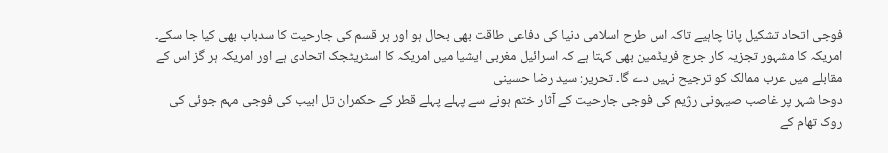فوجی اتحاد تشکیل پانا چاہیے تاکہ اس طرح اسلامی دنیا کی دفاعی طاقت بھی بحال ہو اور ہر قسم کی جارحیت کا سدباب بھی کیا جا سکے۔ امریکہ کا مشہور تجزیہ کار جرج فریڈمین بھی کہتا ہے کہ اسرائیل مغربی ایشیا میں امریکہ کا اسٹریٹجک اتحادی ہے اور امریکہ ہر گز اس کے مقابلے میں عرب ممالک کو ترجیح نہیں دے گا۔ تحریر: سید رضا حسینی
دوحا شہر پر غاصب صیہونی رژیم کی فوجی جارحیت کے آثار ختم ہونے سے پہلے پہلے قطر کے حکمران تل ابیب کی فوجی مہم جوئی کی روک تھام کے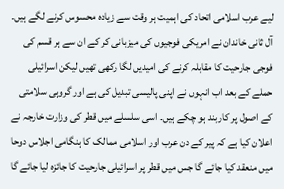لیے عرب اسلامی اتحاد کی اہمیت ہر وقت سے زیادہ محسوس کرنے لگے ہیں۔ آل ثانی خاندان نے امریکی فوجیوں کی میزبانی کر کے ان سے ہر قسم کی فوجی جارحیت کا مقابلہ کرنے کی امیدیں لگا رکھی تھیں لیکن اسرائیلی حملے کے بعد اب انہوں نے اپنی پالیسی تبدیل کی ہے اور گروہی سلامتی کے اصول پر کاربند ہو چکے ہیں۔ اسی سلسلے میں قطر کی وزارت خارجہ نے اعلان کیا ہے کہ پیر کے دن عرب اور اسلامی ممالک کا ہنگامی اجلاس دوحا میں منعقد کیا جائے گا جس میں قطر پر اسرائیلی جارحیت کا جائزہ لیا جائے گا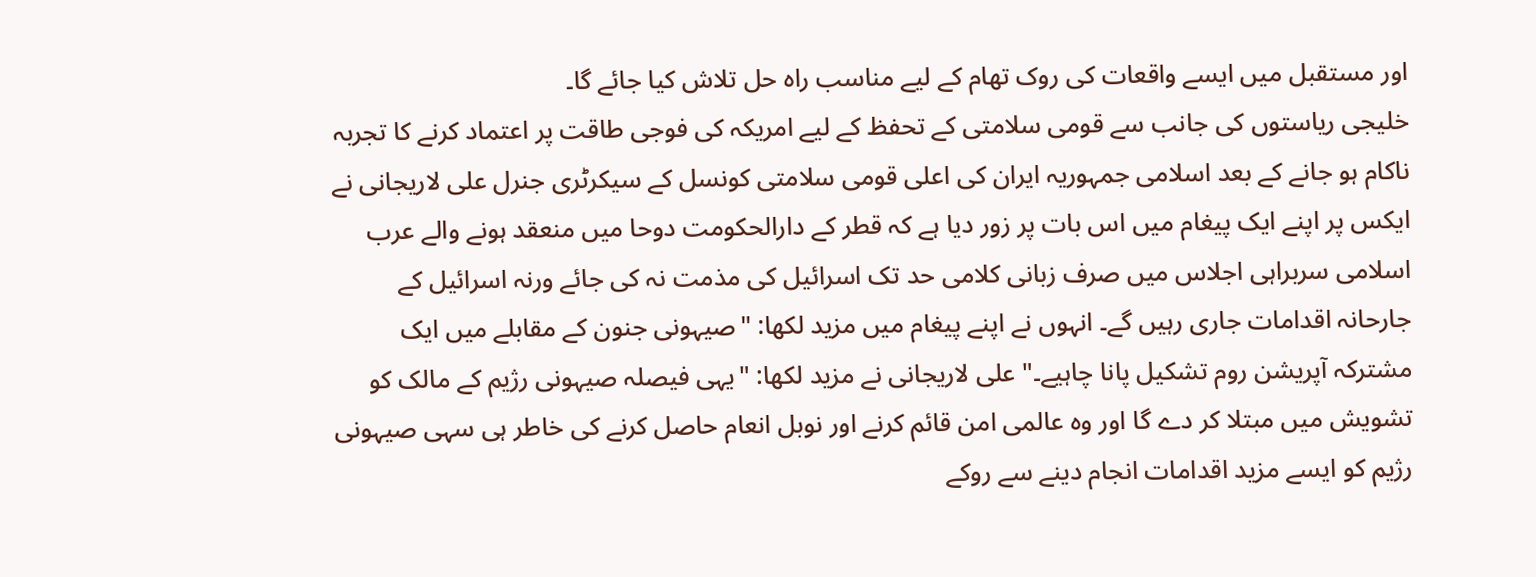اور مستقبل میں ایسے واقعات کی روک تھام کے لیے مناسب راہ حل تلاش کیا جائے گا۔
خلیجی ریاستوں کی جانب سے قومی سلامتی کے تحفظ کے لیے امریکہ کی فوجی طاقت پر اعتماد کرنے کا تجربہ ناکام ہو جانے کے بعد اسلامی جمہوریہ ایران کی اعلی قومی سلامتی کونسل کے سیکرٹری جنرل علی لاریجانی نے ایکس پر اپنے ایک پیغام میں اس بات پر زور دیا ہے کہ قطر کے دارالحکومت دوحا میں منعقد ہونے والے عرب اسلامی سربراہی اجلاس میں صرف زبانی کلامی حد تک اسرائیل کی مذمت نہ کی جائے ورنہ اسرائیل کے جارحانہ اقدامات جاری رہیں گے۔ انہوں نے اپنے پیغام میں مزید لکھا: "صیہونی جنون کے مقابلے میں ایک مشترکہ آپریشن روم تشکیل پانا چاہیے۔" علی لاریجانی نے مزید لکھا: "یہی فیصلہ صیہونی رژیم کے مالک کو تشویش میں مبتلا کر دے گا اور وہ عالمی امن قائم کرنے اور نوبل انعام حاصل کرنے کی خاطر ہی سہی صیہونی رژیم کو ایسے مزید اقدامات انجام دینے سے روکے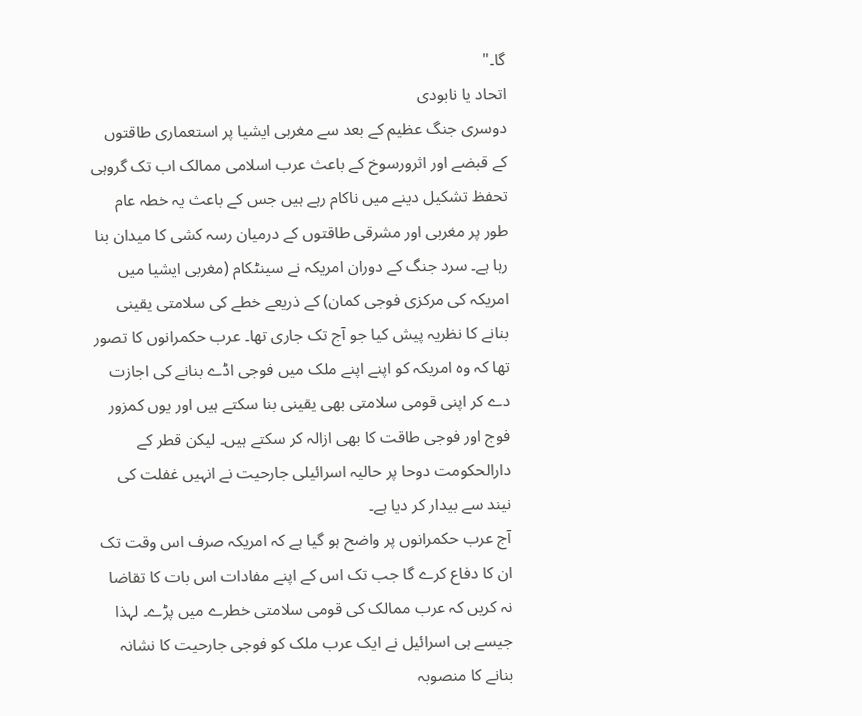گا۔"
اتحاد یا نابودی
دوسری جنگ عظیم کے بعد سے مغربی ایشیا پر استعماری طاقتوں کے قبضے اور اثرورسوخ کے باعث عرب اسلامی ممالک اب تک گروہی تحفظ تشکیل دینے میں ناکام رہے ہیں جس کے باعث یہ خطہ عام طور پر مغربی اور مشرقی طاقتوں کے درمیان رسہ کشی کا میدان بنا رہا ہے۔ سرد جنگ کے دوران امریکہ نے سینٹکام (مغربی ایشیا میں امریکہ کی مرکزی فوجی کمان) کے ذریعے خطے کی سلامتی یقینی بنانے کا نظریہ پیش کیا جو آج تک جاری تھا۔ عرب حکمرانوں کا تصور تھا کہ وہ امریکہ کو اپنے اپنے ملک میں فوجی اڈے بنانے کی اجازت دے کر اپنی قومی سلامتی بھی یقینی بنا سکتے ہیں اور یوں کمزور فوج اور فوجی طاقت کا بھی ازالہ کر سکتے ہیں۔ لیکن قطر کے دارالحکومت دوحا پر حالیہ اسرائیلی جارحیت نے انہیں غفلت کی نیند سے بیدار کر دیا ہے۔
آج عرب حکمرانوں پر واضح ہو گیا ہے کہ امریکہ صرف اس وقت تک ان کا دفاع کرے گا جب تک اس کے اپنے مفادات اس بات کا تقاضا نہ کریں کہ عرب ممالک کی قومی سلامتی خطرے میں پڑے۔ لہذا جیسے ہی اسرائیل نے ایک عرب ملک کو فوجی جارحیت کا نشانہ بنانے کا منصوبہ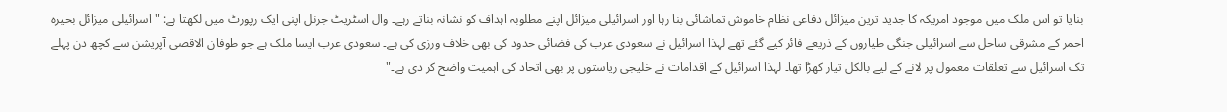بنایا تو اس ملک میں موجود امریکہ کا جدید ترین میزائل دفاعی نظام خاموش تماشائی بنا رہا اور اسرائیلی میزائل اپنے مطلوبہ اہداف کو نشانہ بناتے رہے۔ وال اسٹریٹ جرنل اپنی ایک رپورٹ میں لکھتا ہے: "اسرائیلی میزائل بحیرہ احمر کے مشرقی ساحل سے اسرائیلی جنگی طیاروں کے ذریعے فائر کیے گئے تھے لہذا اسرائیل نے سعودی عرب کی فضائی حدود کی بھی خلاف ورزی کی ہے۔ سعودی عرب ایسا ملک ہے جو طوفان الاقصی آپریشن سے کچھ دن پہلے تک اسرائیل سے تعلقات معمول پر لانے کے لیے بالکل تیار کھڑا تھا۔ لہذا اسرائیل کے اقدامات نے خلیجی ریاستوں پر بھی اتحاد کی اہمیت واضح کر دی ہے۔"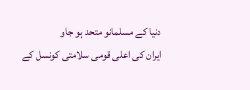دنیا کے مسلمانو متحد ہو جاو
ایران کی اعلی قومی سلامتی کونسل کے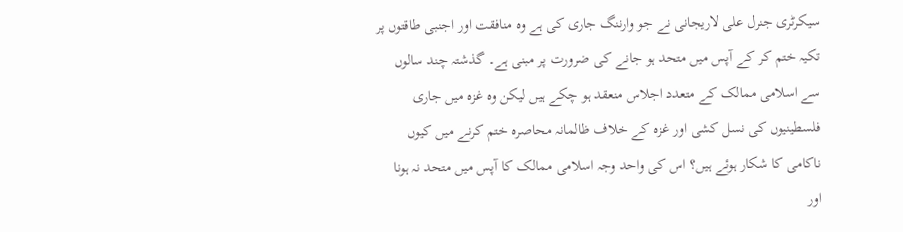سیکرٹری جنرل علی لاریجانی نے جو وارننگ جاری کی ہے وہ منافقت اور اجنبی طاقتوں پر تکیہ ختم کر کے آپس میں متحد ہو جانے کی ضرورت پر مبنی ہے۔ گذشتہ چند سالوں سے اسلامی ممالک کے متعدد اجلاس منعقد ہو چکے ہیں لیکن وہ غزہ میں جاری فلسطینیوں کی نسل کشی اور غزہ کے خلاف ظالمانہ محاصرہ ختم کرنے میں کیوں ناکامی کا شکار ہوئے ہیں؟ اس کی واحد وجہ اسلامی ممالک کا آپس میں متحد نہ ہونا اور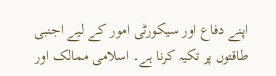اپنے دفاع اور سیکورٹی امور کے لیے اجنبی طاقتوں پر تکیہ کرنا ہے۔ اسلامی ممالک اور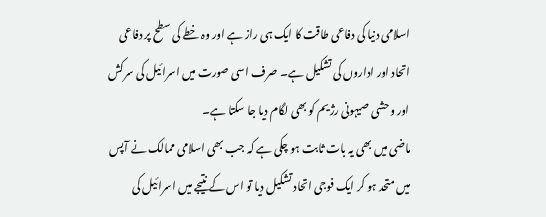اسلامی دنیا کی دفاعی طاقت کا ایک ہی راز ہے اور وہ خطے کی سطح پر دفاعی اتحاد اور اداروں کی تشکیل ہے۔ صرف اسی صورت میں اسرائیل کی سرکش اور وحشی صیہونی رژیم کو بھی لگام دیا جا سکتا ہے۔
ماضی میں بھی یہ بات ثابت ہو چکی ہے کہ جب بھی اسلامی ممالک نے آپس میں متحد ہو کر ایک فوجی اتحاد تشکیل دیا تو اس کے نتیجے میں اسرائیل کی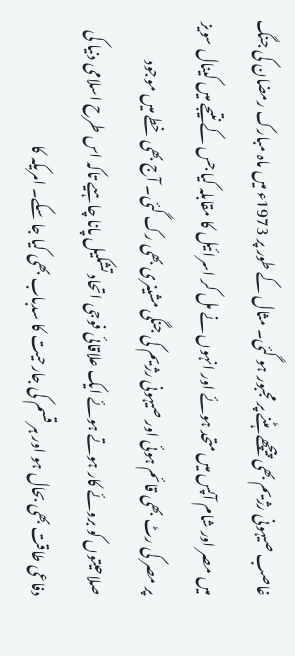غاصب صیہونی رژیم بھی پیچھے ہٹنے پر مجبور ہو گئی۔ مثال کے طور پر 1973ء میں ماہ مبارک رمضان کی جنگ میں مصر اور شام آپس میں متحد ہوئے اور انہوں نے مل کر اسرائیل کا مقابلہ کیا جس کے نتیجے میں کینال سویز پر مصر کی رٹ بھی قائم ہوئی اور صیہونی رژیم کی جنگی مشینری بھی رک گئی۔ آج بھی خطے میں موجود صلاحیتوں کو بروئے کار ہوتے ہوئے ایک علاقائی فوجی اتحاد تشکیل پانا چاہیے تاکہ اس طرح اسلامی دنیا کی دفاعی طاقت بھی بحال ہو اور ہر قسم کی جارحیت کا سدباب بھی کیا جا سکے۔ امریکہ کا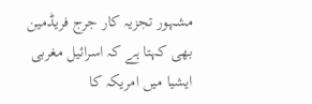مشہور تجزیہ کار جرج فریڈمین بھی کہتا ہے کہ اسرائیل مغربی ایشیا میں امریکہ کا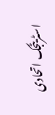اسٹریٹجک اتحادی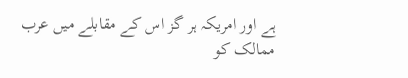ہے اور امریکہ ہر گز اس کے مقابلے میں عرب ممالک کو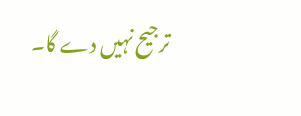ترجیح نہیں دے گا۔